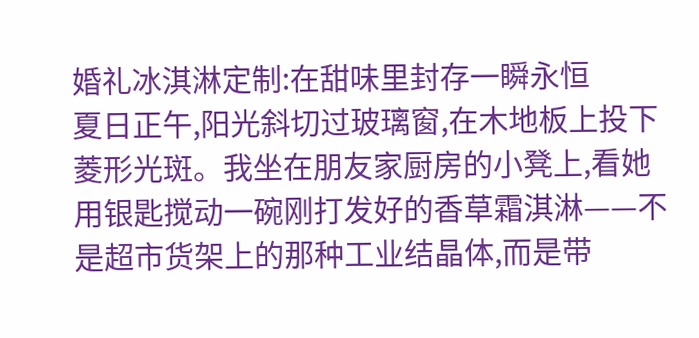婚礼冰淇淋定制:在甜味里封存一瞬永恒
夏日正午,阳光斜切过玻璃窗,在木地板上投下菱形光斑。我坐在朋友家厨房的小凳上,看她用银匙搅动一碗刚打发好的香草霜淇淋——不是超市货架上的那种工业结晶体,而是带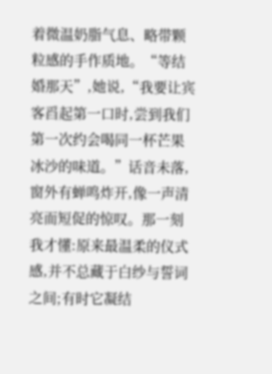着微温奶脂气息、略带颗粒感的手作质地。“等结婚那天”,她说,“我要让宾客舀起第一口时,尝到我们第一次约会喝同一杯芒果冰沙的味道。”话音未落,窗外有蝉鸣炸开,像一声清亮而短促的惊叹。那一刻我才懂:原来最温柔的仪式感,并不总藏于白纱与誓词之间;有时它凝结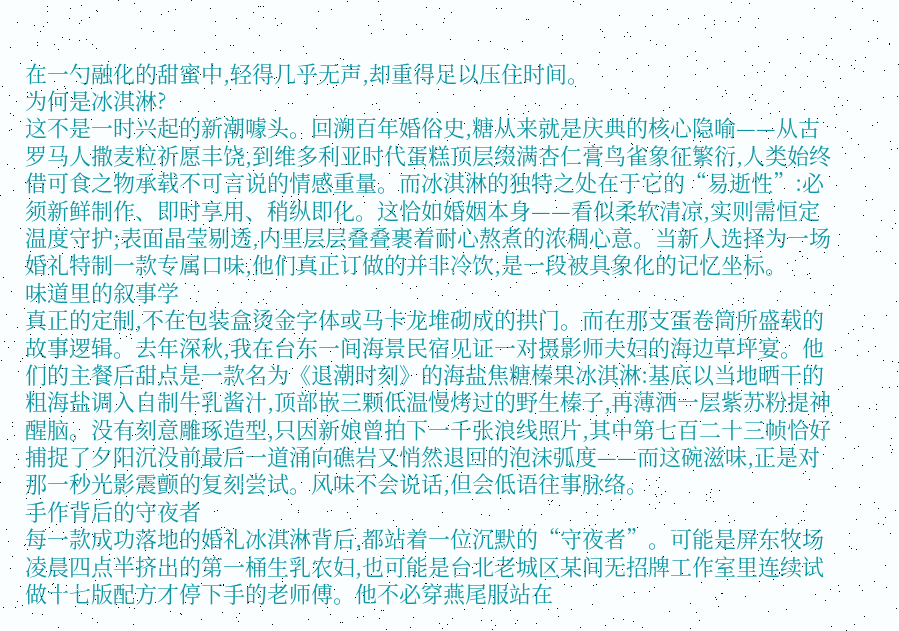在一勺融化的甜蜜中,轻得几乎无声,却重得足以压住时间。
为何是冰淇淋?
这不是一时兴起的新潮噱头。回溯百年婚俗史,糖从来就是庆典的核心隐喻——从古罗马人撒麦粒祈愿丰饶,到维多利亚时代蛋糕顶层缀满杏仁膏鸟雀象征繁衍,人类始终借可食之物承载不可言说的情感重量。而冰淇淋的独特之处在于它的“易逝性”:必须新鲜制作、即时享用、稍纵即化。这恰如婚姻本身——看似柔软清凉,实则需恒定温度守护;表面晶莹剔透,内里层层叠叠裹着耐心熬煮的浓稠心意。当新人选择为一场婚礼特制一款专属口味,他们真正订做的并非冷饮,是一段被具象化的记忆坐标。
味道里的叙事学
真正的定制,不在包装盒烫金字体或马卡龙堆砌成的拱门。而在那支蛋卷筒所盛载的故事逻辑。去年深秋,我在台东一间海景民宿见证一对摄影师夫妇的海边草坪宴。他们的主餐后甜点是一款名为《退潮时刻》的海盐焦糖榛果冰淇淋:基底以当地晒干的粗海盐调入自制牛乳酱汁,顶部嵌三颗低温慢烤过的野生榛子,再薄洒一层紫苏粉提神醒脑。没有刻意雕琢造型,只因新娘曾拍下一千张浪线照片,其中第七百二十三帧恰好捕捉了夕阳沉没前最后一道涌向礁岩又悄然退回的泡沫弧度——而这碗滋味,正是对那一秒光影震颤的复刻尝试。风味不会说话,但会低语往事脉络。
手作背后的守夜者
每一款成功落地的婚礼冰淇淋背后,都站着一位沉默的“守夜者”。可能是屏东牧场凌晨四点半挤出的第一桶生乳农妇,也可能是台北老城区某间无招牌工作室里连续试做十七版配方才停下手的老师傅。他不必穿燕尾服站在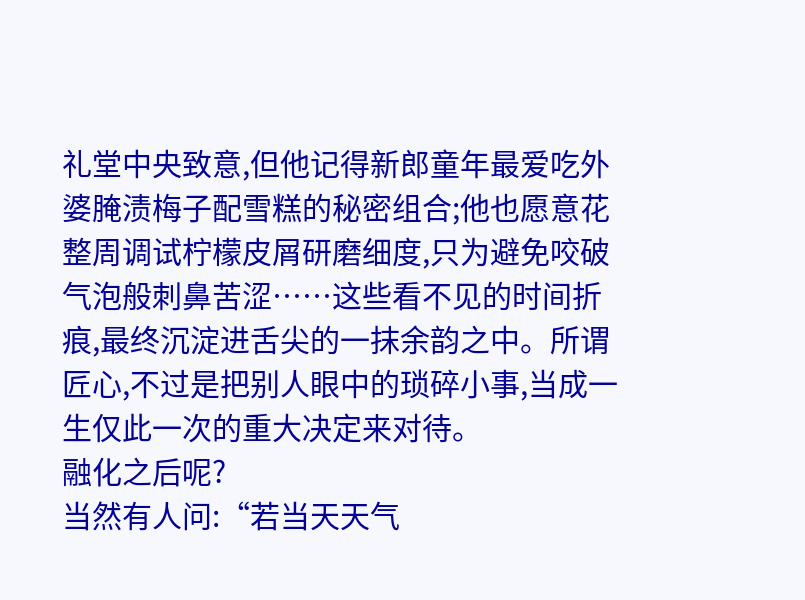礼堂中央致意,但他记得新郎童年最爱吃外婆腌渍梅子配雪糕的秘密组合;他也愿意花整周调试柠檬皮屑研磨细度,只为避免咬破气泡般刺鼻苦涩……这些看不见的时间折痕,最终沉淀进舌尖的一抹余韵之中。所谓匠心,不过是把别人眼中的琐碎小事,当成一生仅此一次的重大决定来对待。
融化之后呢?
当然有人问:“若当天天气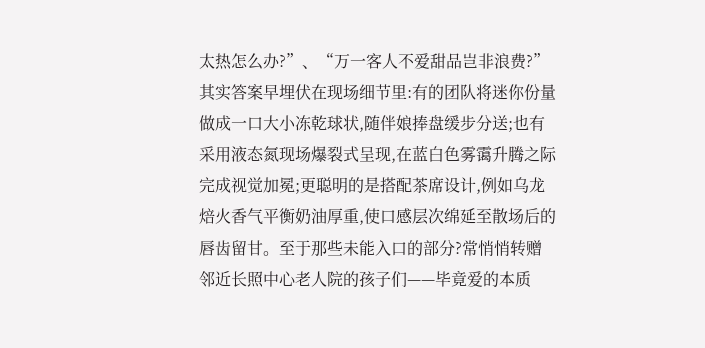太热怎么办?”、“万一客人不爱甜品岂非浪费?”其实答案早埋伏在现场细节里:有的团队将迷你份量做成一口大小冻乾球状,随伴娘捧盘缓步分送;也有采用液态氮现场爆裂式呈现,在蓝白色雾霭升腾之际完成视觉加冕;更聪明的是搭配茶席设计,例如乌龙焙火香气平衡奶油厚重,使口感层次绵延至散场后的唇齿留甘。至于那些未能入口的部分?常悄悄转赠邻近长照中心老人院的孩子们——毕竟爱的本质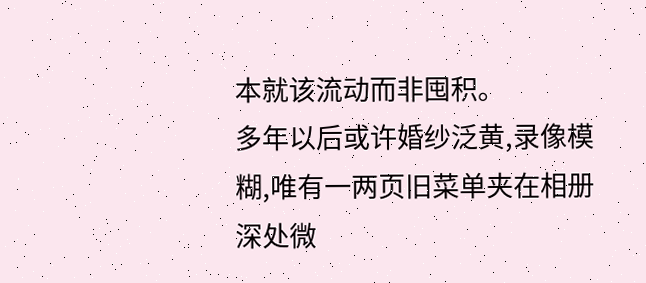本就该流动而非囤积。
多年以后或许婚纱泛黄,录像模糊,唯有一两页旧菜单夹在相册深处微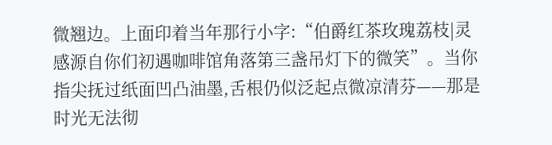微翘边。上面印着当年那行小字:“伯爵红茶玫瑰荔枝|灵感源自你们初遇咖啡馆角落第三盏吊灯下的微笑”。当你指尖抚过纸面凹凸油墨,舌根仍似泛起点微凉清芬——那是时光无法彻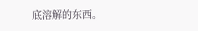底溶解的东西。